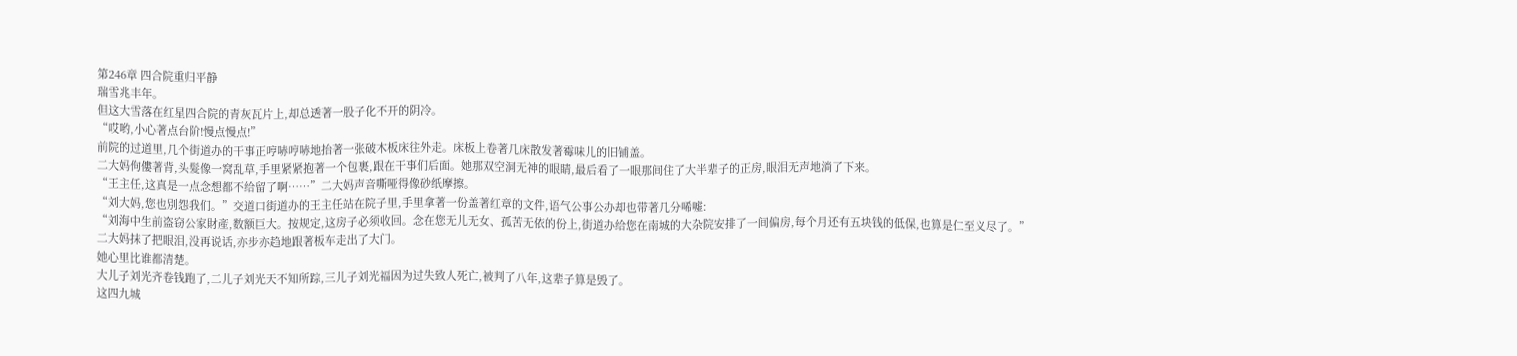第246章 四合院重归平静
瑞雪兆丰年。
但这大雪落在红星四合院的青灰瓦片上,却总透著一股子化不开的阴冷。
“哎哟,小心著点台阶!慢点慢点!”
前院的过道里,几个街道办的干事正哼哧哼哧地抬著一张破木板床往外走。床板上卷著几床散发著霉味儿的旧铺盖。
二大妈佝僂著背,头髮像一窝乱草,手里紧紧抱著一个包裹,跟在干事们后面。她那双空洞无神的眼睛,最后看了一眼那间住了大半辈子的正房,眼泪无声地淌了下来。
“王主任,这真是一点念想都不给留了啊……”二大妈声音嘶哑得像砂纸摩擦。
“刘大妈,您也別怨我们。”交道口街道办的王主任站在院子里,手里拿著一份盖著红章的文件,语气公事公办却也带著几分唏嘘:
“刘海中生前盗窃公家財產,数额巨大。按规定,这房子必须收回。念在您无儿无女、孤苦无依的份上,街道办给您在南城的大杂院安排了一间偏房,每个月还有五块钱的低保,也算是仁至义尽了。”
二大妈抹了把眼泪,没再说话,亦步亦趋地跟著板车走出了大门。
她心里比谁都清楚。
大儿子刘光齐卷钱跑了,二儿子刘光天不知所踪,三儿子刘光福因为过失致人死亡,被判了八年,这辈子算是毁了。
这四九城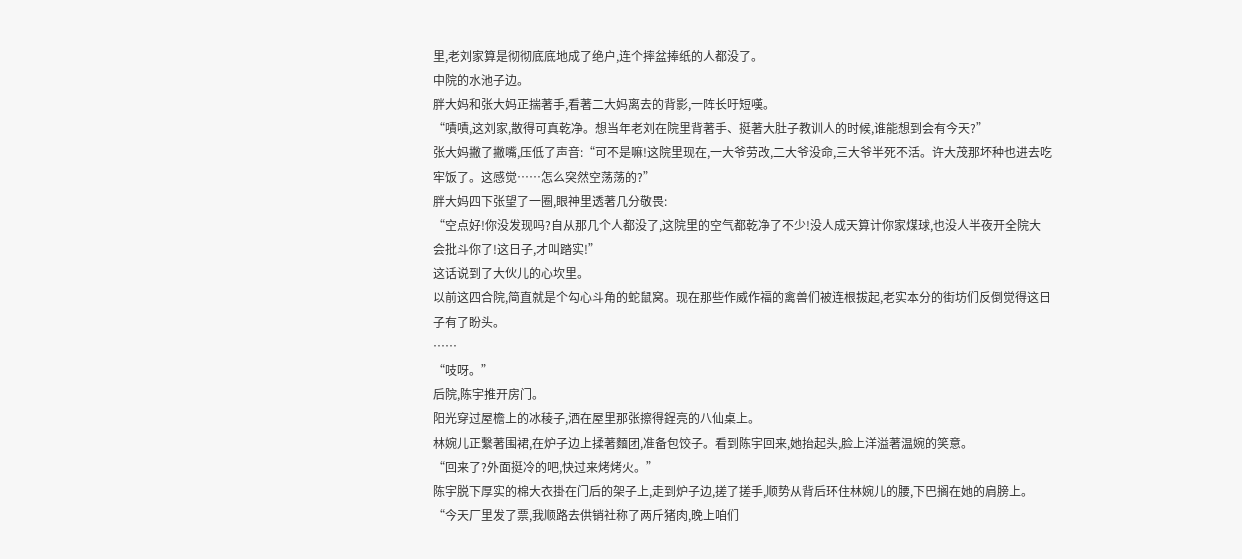里,老刘家算是彻彻底底地成了绝户,连个摔盆捧纸的人都没了。
中院的水池子边。
胖大妈和张大妈正揣著手,看著二大妈离去的背影,一阵长吁短嘆。
“嘖嘖,这刘家,散得可真乾净。想当年老刘在院里背著手、挺著大肚子教训人的时候,谁能想到会有今天?”
张大妈撇了撇嘴,压低了声音:“可不是嘛!这院里现在,一大爷劳改,二大爷没命,三大爷半死不活。许大茂那坏种也进去吃牢饭了。这感觉……怎么突然空荡荡的?”
胖大妈四下张望了一圈,眼神里透著几分敬畏:
“空点好!你没发现吗?自从那几个人都没了,这院里的空气都乾净了不少!没人成天算计你家煤球,也没人半夜开全院大会批斗你了!这日子,才叫踏实!”
这话说到了大伙儿的心坎里。
以前这四合院,简直就是个勾心斗角的蛇鼠窝。现在那些作威作福的禽兽们被连根拔起,老实本分的街坊们反倒觉得这日子有了盼头。
……
“吱呀。”
后院,陈宇推开房门。
阳光穿过屋檐上的冰稜子,洒在屋里那张擦得鋥亮的八仙桌上。
林婉儿正繫著围裙,在炉子边上揉著麵团,准备包饺子。看到陈宇回来,她抬起头,脸上洋溢著温婉的笑意。
“回来了?外面挺冷的吧,快过来烤烤火。”
陈宇脱下厚实的棉大衣掛在门后的架子上,走到炉子边,搓了搓手,顺势从背后环住林婉儿的腰,下巴搁在她的肩膀上。
“今天厂里发了票,我顺路去供销社称了两斤猪肉,晚上咱们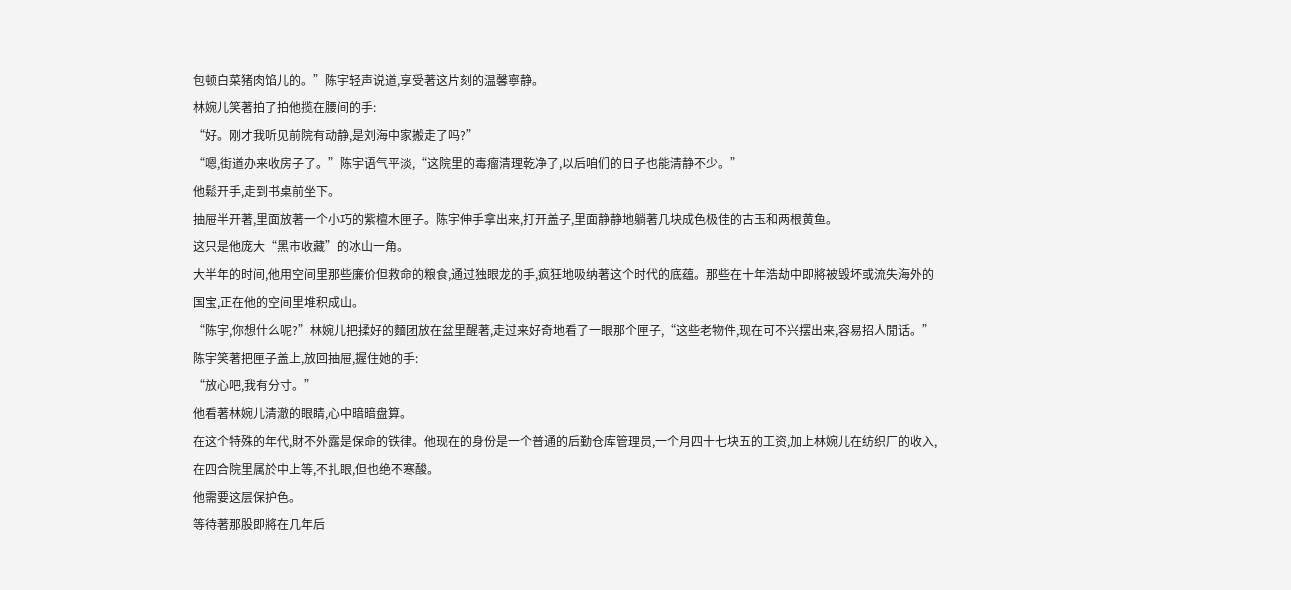包顿白菜猪肉馅儿的。”陈宇轻声说道,享受著这片刻的温馨寧静。
林婉儿笑著拍了拍他揽在腰间的手:
“好。刚才我听见前院有动静,是刘海中家搬走了吗?”
“嗯,街道办来收房子了。”陈宇语气平淡,“这院里的毒瘤清理乾净了,以后咱们的日子也能清静不少。”
他鬆开手,走到书桌前坐下。
抽屉半开著,里面放著一个小巧的紫檀木匣子。陈宇伸手拿出来,打开盖子,里面静静地躺著几块成色极佳的古玉和两根黄鱼。
这只是他庞大“黑市收藏”的冰山一角。
大半年的时间,他用空间里那些廉价但救命的粮食,通过独眼龙的手,疯狂地吸纳著这个时代的底蕴。那些在十年浩劫中即將被毁坏或流失海外的国宝,正在他的空间里堆积成山。
“陈宇,你想什么呢?”林婉儿把揉好的麵团放在盆里醒著,走过来好奇地看了一眼那个匣子,“这些老物件,现在可不兴摆出来,容易招人閒话。”
陈宇笑著把匣子盖上,放回抽屉,握住她的手:
“放心吧,我有分寸。”
他看著林婉儿清澈的眼睛,心中暗暗盘算。
在这个特殊的年代,財不外露是保命的铁律。他现在的身份是一个普通的后勤仓库管理员,一个月四十七块五的工资,加上林婉儿在纺织厂的收入,在四合院里属於中上等,不扎眼,但也绝不寒酸。
他需要这层保护色。
等待著那股即將在几年后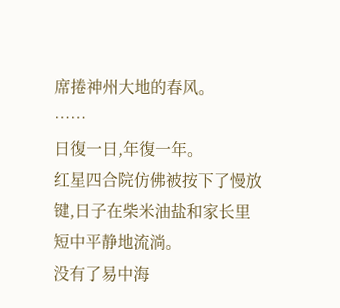席捲神州大地的春风。
……
日復一日,年復一年。
红星四合院仿佛被按下了慢放键,日子在柴米油盐和家长里短中平静地流淌。
没有了易中海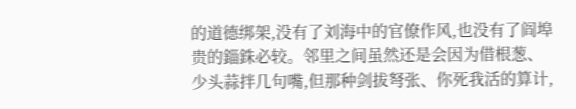的道德绑架,没有了刘海中的官僚作风,也没有了阎埠贵的錙銖必较。邻里之间虽然还是会因为借根葱、少头蒜拌几句嘴,但那种剑拔弩张、你死我活的算计,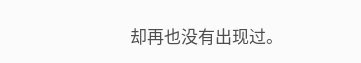却再也没有出现过。